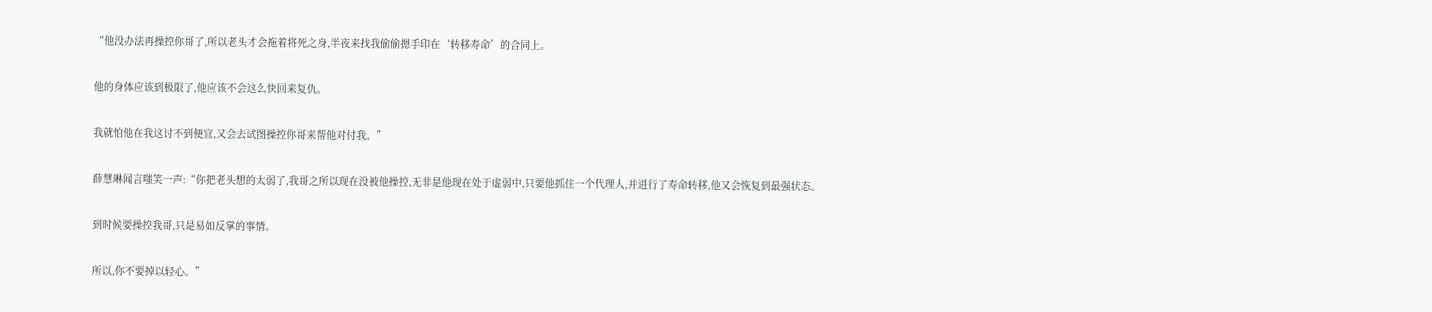“他没办法再操控你哥了,所以老头才会拖着将死之身,半夜来找我偷偷摁手印在‘转移寿命’的合同上。

他的身体应该到极限了,他应该不会这么快回来复仇。

我就怕他在我这讨不到便宜,又会去试图操控你哥来帮他对付我。”

薛慧琳闻言嗤笑一声:“你把老头想的太弱了,我哥之所以现在没被他操控,无非是他现在处于虚弱中,只要他抓住一个代理人,并进行了寿命转移,他又会恢复到最强状态。

到时候要操控我哥,只是易如反掌的事情。

所以,你不要掉以轻心。”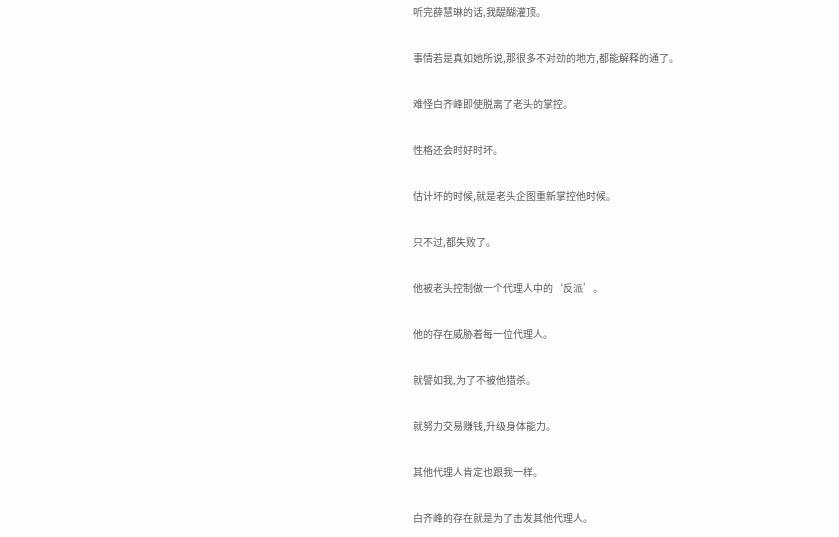听完薛慧琳的话,我醍醐灌顶。

事情若是真如她所说,那很多不对劲的地方,都能解释的通了。

难怪白齐峰即使脱离了老头的掌控。

性格还会时好时坏。

估计坏的时候,就是老头企图重新掌控他时候。

只不过,都失败了。

他被老头控制做一个代理人中的‘反派’。

他的存在威胁着每一位代理人。

就譬如我,为了不被他猎杀。

就努力交易赚钱,升级身体能力。

其他代理人肯定也跟我一样。

白齐峰的存在就是为了击发其他代理人。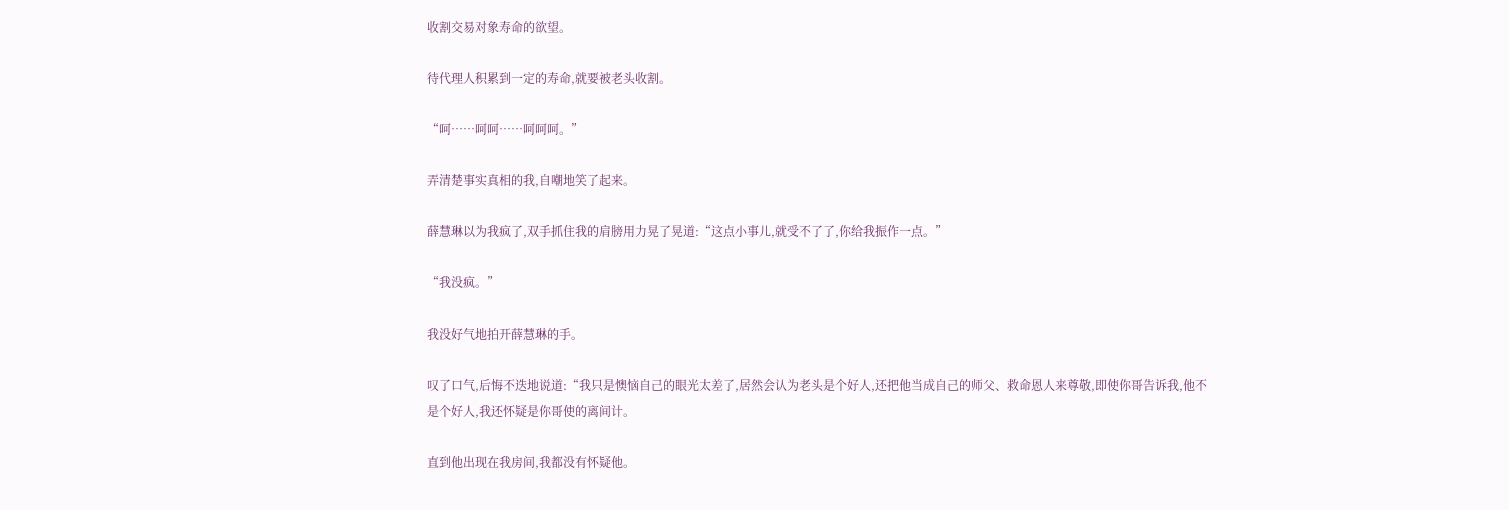收割交易对象寿命的欲望。

待代理人积累到一定的寿命,就要被老头收割。

“呵……呵呵……呵呵呵。”

弄清楚事实真相的我,自嘲地笑了起来。

薛慧琳以为我疯了,双手抓住我的肩膀用力晃了晃道:“这点小事儿,就受不了了,你给我振作一点。”

“我没疯。”

我没好气地拍开薛慧琳的手。

叹了口气,后悔不迭地说道:“我只是懊恼自己的眼光太差了,居然会认为老头是个好人,还把他当成自己的师父、救命恩人来尊敬,即使你哥告诉我,他不是个好人,我还怀疑是你哥使的离间计。

直到他出现在我房间,我都没有怀疑他。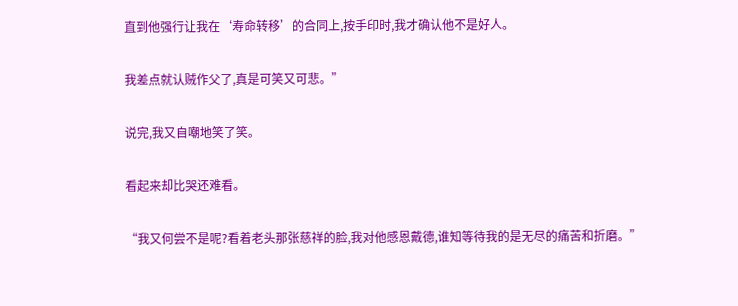直到他强行让我在‘寿命转移’的合同上,按手印时,我才确认他不是好人。

我差点就认贼作父了,真是可笑又可悲。”

说完,我又自嘲地笑了笑。

看起来却比哭还难看。

“我又何尝不是呢?看着老头那张慈祥的脸,我对他感恩戴德,谁知等待我的是无尽的痛苦和折磨。”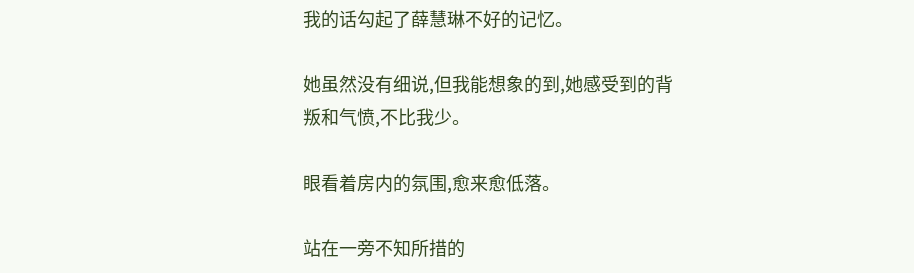我的话勾起了薛慧琳不好的记忆。

她虽然没有细说,但我能想象的到,她感受到的背叛和气愤,不比我少。

眼看着房内的氛围,愈来愈低落。

站在一旁不知所措的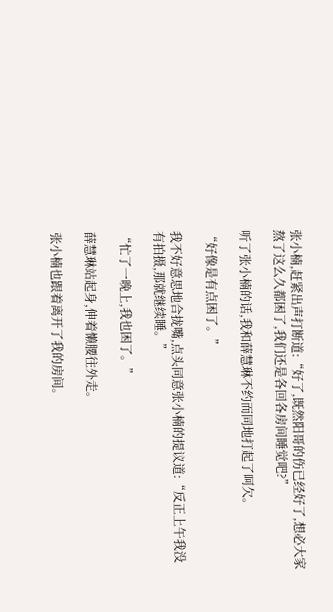张小楠,赶紧出声打断道:“好了,既然阳哥的伤已经好了,想必大家熬了这么久都困了,我们还是各回各房间睡觉吧?”

听了张小楠的话,我和薛慧琳不约而同地打起了呵欠。

“好像是有点困了。”

我不好意思地合拢嘴,点头同意张小楠的提议道:“反正上午我没有拍摄,那就继续睡。”

“忙了一晚上,我也困了。”

薛慧琳站起身,伸着懒腰往外走。

张小楠也跟着离开了我的房间。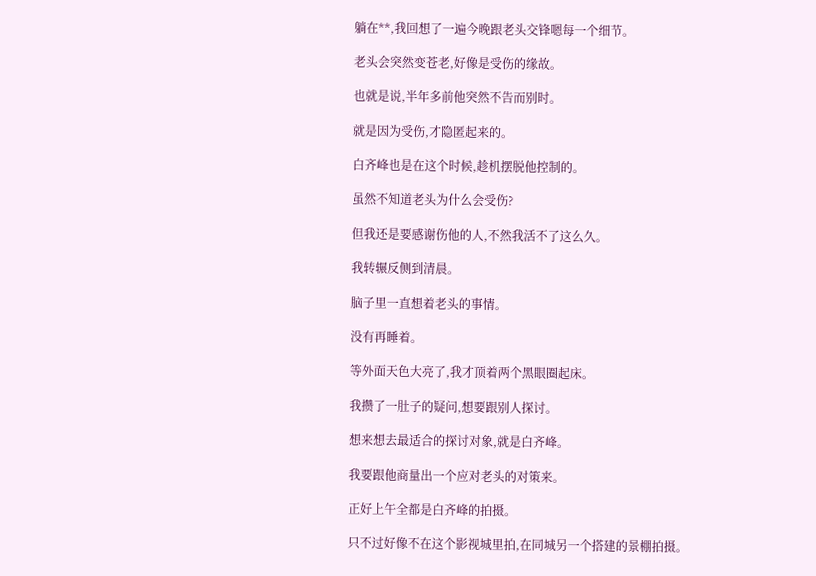躺在**,我回想了一遍今晚跟老头交锋嗯每一个细节。

老头会突然变苍老,好像是受伤的缘故。

也就是说,半年多前他突然不告而别时。

就是因为受伤,才隐匿起来的。

白齐峰也是在这个时候,趁机摆脱他控制的。

虽然不知道老头为什么会受伤?

但我还是要感谢伤他的人,不然我活不了这么久。

我转辗反侧到清晨。

脑子里一直想着老头的事情。

没有再睡着。

等外面天色大亮了,我才顶着两个黑眼圈起床。

我攒了一肚子的疑问,想要跟别人探讨。

想来想去最适合的探讨对象,就是白齐峰。

我要跟他商量出一个应对老头的对策来。

正好上午全都是白齐峰的拍摄。

只不过好像不在这个影视城里拍,在同城另一个搭建的景棚拍摄。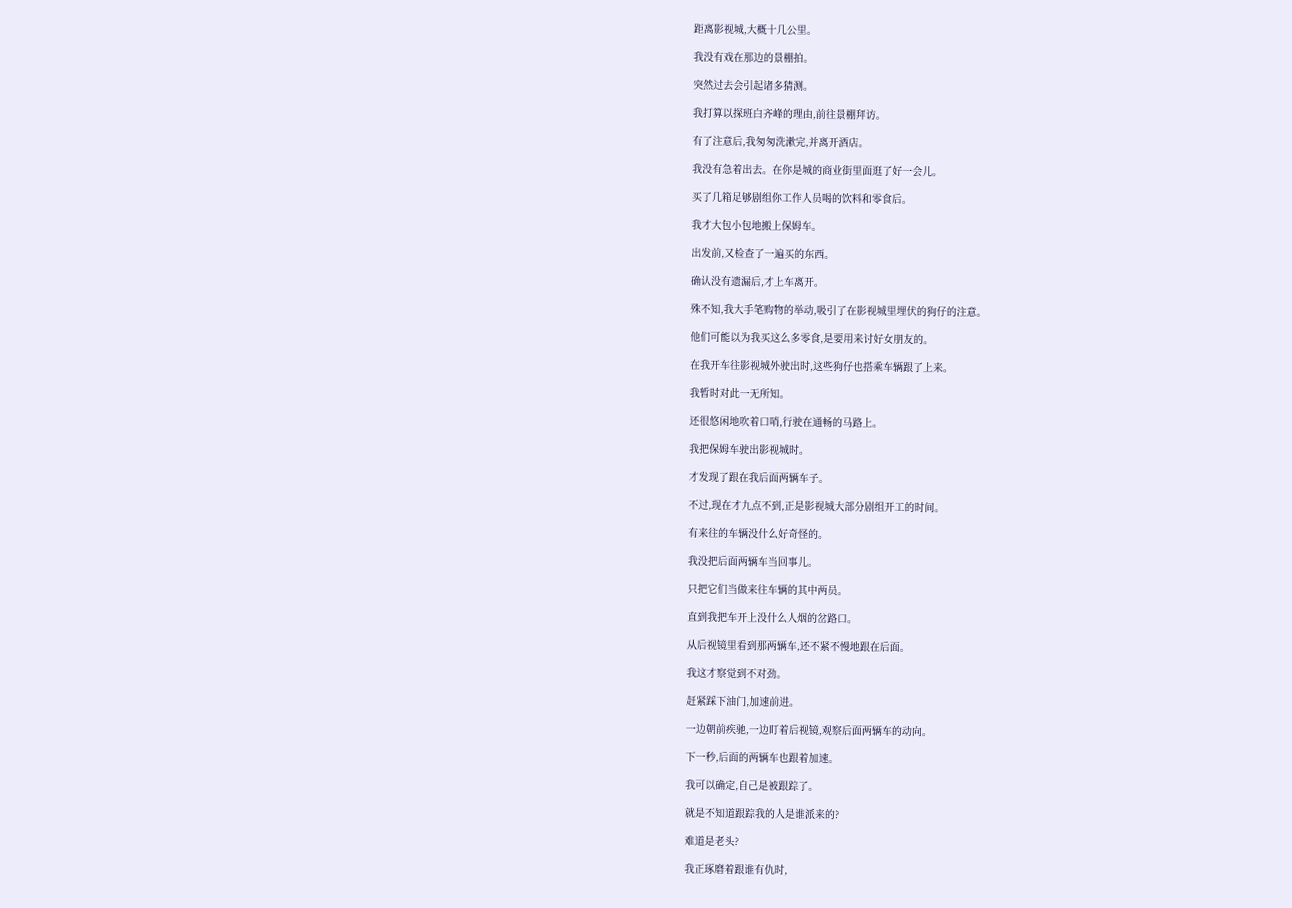距离影视城,大概十几公里。

我没有戏在那边的景棚拍。

突然过去会引起诸多猜测。

我打算以探班白齐峰的理由,前往景棚拜访。

有了注意后,我匆匆洗漱完,并离开酒店。

我没有急着出去。在你是城的商业街里面逛了好一会儿。

买了几箱足够剧组你工作人员喝的饮料和零食后。

我才大包小包地搬上保姆车。

出发前,又检查了一遍买的东西。

确认没有遗漏后,才上车离开。

殊不知,我大手笔购物的举动,吸引了在影视城里埋伏的狗仔的注意。

他们可能以为我买这么多零食,是要用来讨好女朋友的。

在我开车往影视城外驶出时,这些狗仔也搭乘车辆跟了上来。

我暂时对此一无所知。

还很悠闲地吹着口哨,行驶在通畅的马路上。

我把保姆车驶出影视城时。

才发现了跟在我后面两辆车子。

不过,现在才九点不到,正是影视城大部分剧组开工的时间。

有来往的车辆没什么好奇怪的。

我没把后面两辆车当回事儿。

只把它们当做来往车辆的其中两员。

直到我把车开上没什么人烟的岔路口。

从后视镜里看到那两辆车,还不紧不慢地跟在后面。

我这才察觉到不对劲。

赶紧踩下油门,加速前进。

一边朝前疾驰,一边盯着后视镜,观察后面两辆车的动向。

下一秒,后面的两辆车也跟着加速。

我可以确定,自己是被跟踪了。

就是不知道跟踪我的人是谁派来的?

难道是老头?

我正琢磨着跟谁有仇时,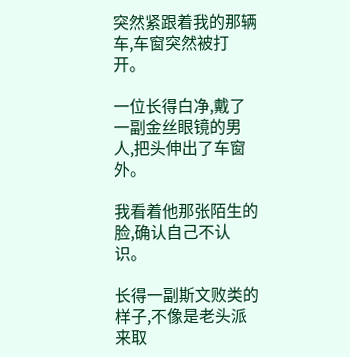突然紧跟着我的那辆车,车窗突然被打开。

一位长得白净,戴了一副金丝眼镜的男人,把头伸出了车窗外。

我看着他那张陌生的脸,确认自己不认识。

长得一副斯文败类的样子,不像是老头派来取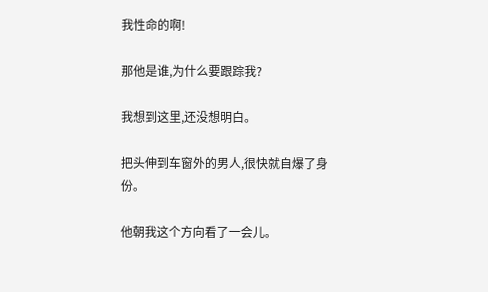我性命的啊!

那他是谁,为什么要跟踪我?

我想到这里,还没想明白。

把头伸到车窗外的男人,很快就自爆了身份。

他朝我这个方向看了一会儿。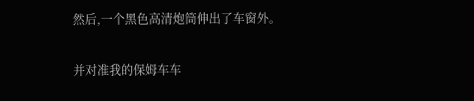然后,一个黑色高清炮筒伸出了车窗外。

并对准我的保姆车车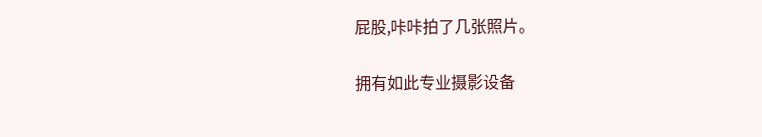屁股,咔咔拍了几张照片。

拥有如此专业摄影设备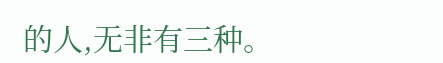的人,无非有三种。